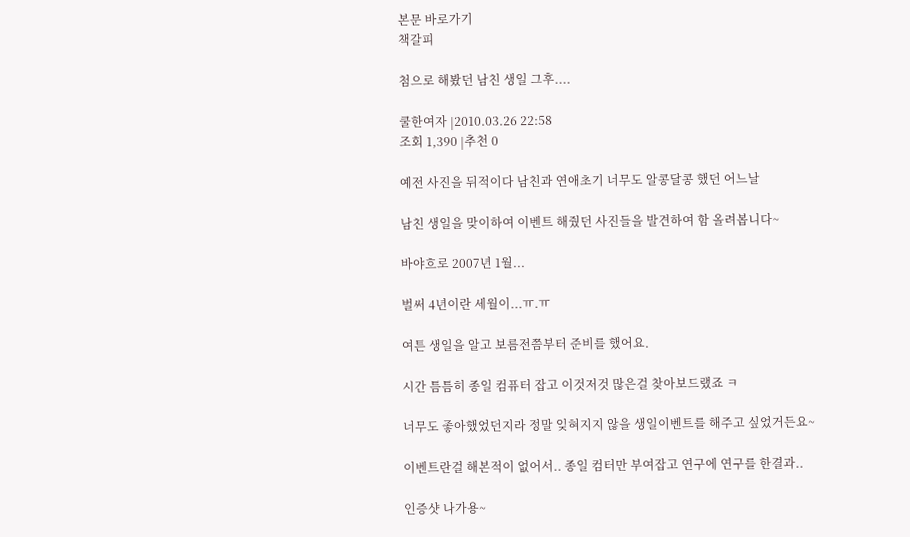본문 바로가기
책갈피

첨으로 해봤던 남친 생일 그후....

쿨한여자 |2010.03.26 22:58
조회 1,390 |추천 0

예전 사진을 뒤적이다 남친과 연애초기 너무도 알콩달콩 했던 어느날

남친 생일을 맞이하여 이벤트 해줬던 사진들을 발견하여 함 올려봅니다~

바야흐로 2007년 1월...

벌써 4년이란 세월이...ㅠ.ㅠ

여튼 생일을 알고 보름전쯤부터 준비를 했어요.

시간 틈틈히 종일 컴퓨터 잡고 이것저것 많은걸 찾아보드랬죠 ㅋ

너무도 좋아했었던지라 정말 잊혀지지 않을 생일이벤트를 해주고 싶었거든요~

이벤트란걸 해본적이 없어서.. 종일 컴터만 부여잡고 연구에 연구를 한결과..

인증샷 나가용~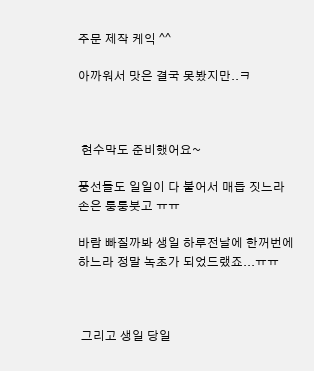주문 제작 케익 ^^

아까워서 맛은 결국 못봤지만..ㅋ



 현수막도 준비했어요~

풍선들도 일일이 다 불어서 매듭 짓느라 손은 퉁퉁붓고 ㅠㅠ

바람 빠질까봐 생일 하루전날에 한꺼번에 하느라 정말 녹초가 되었드랬죠...ㅠㅠ



 그리고 생일 당일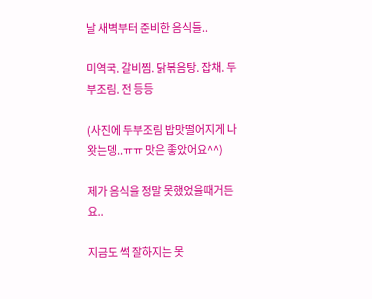날 새벽부터 준비한 음식들..

미역국. 갈비찜. 닭볶음탕. 잡채. 두부조림. 전 등등

(사진에 두부조림 밥맛떨어지게 나왓는뎅..ㅠㅠ 맛은 좋았어요^^)

제가 음식을 정말 못했었을때거든요..

지금도 썩 잘하지는 못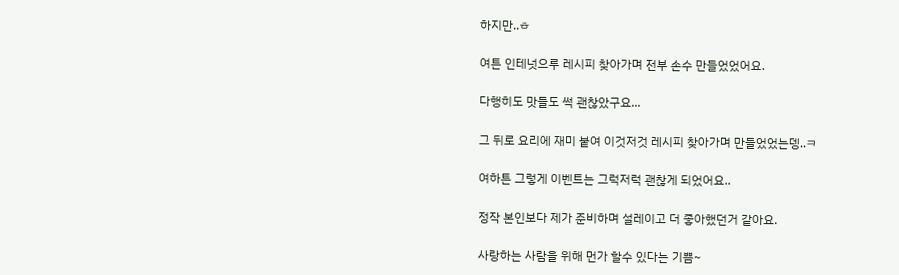하지만..ㅎ

여튼 인테넛으루 레시피 찾아가며 전부 손수 만들었었어요.

다행히도 맛들도 썩 괜찮았구요...

그 뒤로 요리에 재미 붙여 이것저것 레시피 찾아가며 만들었었는뎅..ㅋ

여하튼 그렇게 이벤트는 그럭저럭 괜찮게 되었어요..

정작 본인보다 제가 준비하며 설레이고 더 좋아했던거 같아요.

사랑하는 사람을 위해 먼가 할수 있다는 기쁨~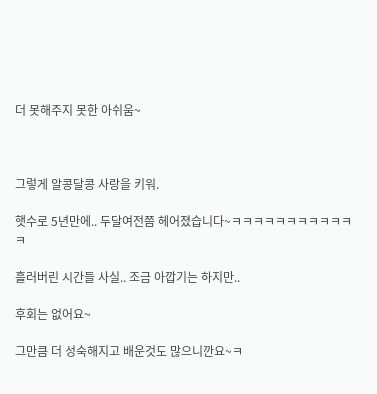더 못해주지 못한 아쉬움~



그렇게 알콩달콩 사랑을 키워.

햇수로 5년만에.. 두달여전쯤 헤어졌습니다~ㅋㅋㅋㅋㅋㅋㅋㅋㅋㅋㅋㅋ

흘러버린 시간들 사실.. 조금 아깝기는 하지만..

후회는 없어요~

그만큼 더 성숙해지고 배운것도 많으니깐요~ㅋ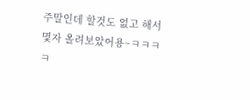주말인데 할것도 없고 해서 몇자 올려보았어용~ㅋㅋㅋㅋ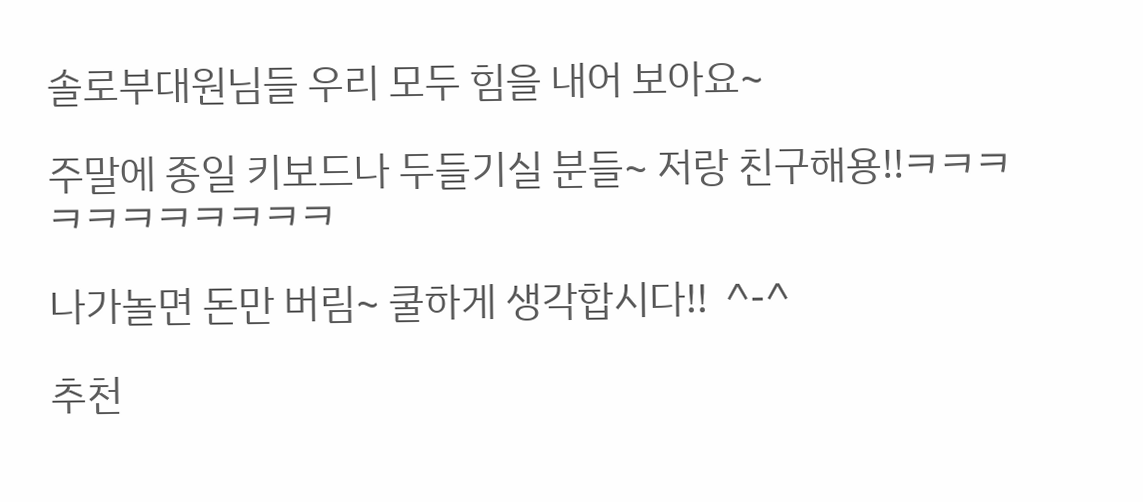솔로부대원님들 우리 모두 힘을 내어 보아요~

주말에 종일 키보드나 두들기실 분들~ 저랑 친구해용!!ㅋㅋㅋㅋㅋㅋㅋㅋㅋㅋㅋ

나가놀면 돈만 버림~ 쿨하게 생각합시다!!  ^-^

추천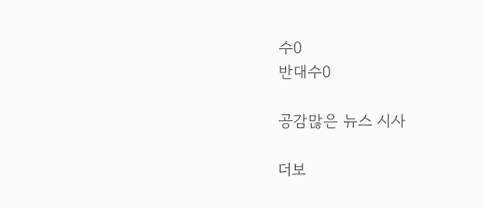수0
반대수0

공감많은 뉴스 시사

더보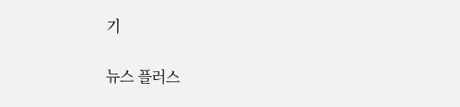기

뉴스 플러스